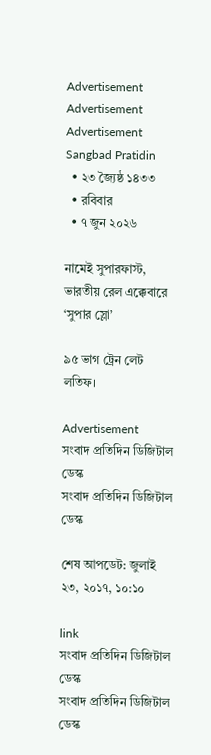Advertisement
Advertisement
Advertisement
Sangbad Pratidin
  • ২৩ জ্যৈষ্ঠ ১৪৩৩
  • রবিবার
  • ৭ জুন ২০২৬

নামেই সুপারফাস্ট, ভারতীয় রেল এক্কেবারে ‘সুপার স্লো’

৯৫ ভাগ ট্রেন লেট লতিফ।

Advertisement
সংবাদ প্রতিদিন ডিজিটাল ডেস্ক
সংবাদ প্রতিদিন ডিজিটাল ডেস্ক

শেষ আপডেট: জুলাই ২৩, ২০১৭, ১০:১০

link
সংবাদ প্রতিদিন ডিজিটাল ডেস্ক
সংবাদ প্রতিদিন ডিজিটাল ডেস্ক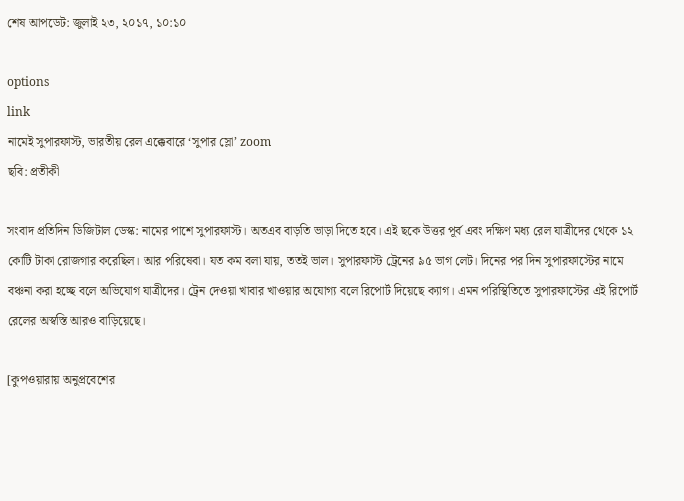শেষ আপডেট: জুলাই ২৩, ২০১৭, ১০:১০

options
link
নামেই সুপারফাস্ট, ভারতীয় রেল এক্কেবারে ‘সুপার স্লো’ zoom
ছবি: প্রতীকী

সংবাদ প্রতিদিন ডিজিটাল ডেস্ক: নামের পাশে সুপারফাস্ট। অতএব বাড়তি ভাড়া দিতে হবে। এই ছকে উত্তর পূর্ব এবং দক্ষিণ মধ্য রেল যাত্রীদের থেকে ১২ কোটি টাকা রোজগার করেছিল। আর পরিষেবা। যত কম বলা যায়, ততই ভাল। সুপারফাস্ট ট্রেনের ৯৫ ভাগ লেট। দিনের পর দিন সুপারফাস্টের নামে বঞ্চনা করা হচ্ছে বলে অভিযোগ যাত্রীদের। ট্রেন দেওয়া খাবার খাওয়ার অযোগ্য বলে রিপোর্ট দিয়েছে ক্যাগ। এমন পরিস্থিতিতে সুপারফাস্টের এই রিপোর্ট রেলের অস্বস্তি আরও বাড়িয়েছে।

[কুপওয়ারায় অনুপ্রবেশের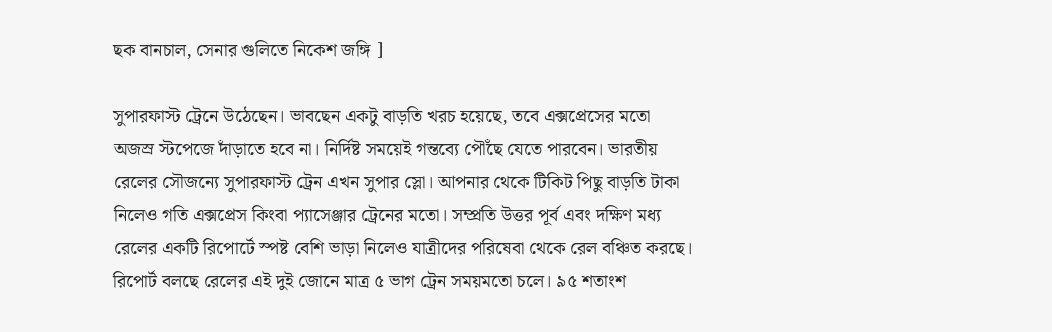ছক বানচাল, সেনার গুলিতে নিকেশ জঙ্গি ]

সুপারফাস্ট ট্রেনে উঠেছেন। ভাবছেন একটু বাড়তি খরচ হয়েছে, তবে এক্সপ্রেসের মতো অজস্র স্টপেজে দাঁড়াতে হবে না। নির্দিষ্ট সময়েই গন্তব্যে পৌঁছে যেতে পারবেন। ভারতীয় রেলের সৌজন্যে সুপারফাস্ট ট্রেন এখন সুপার স্লো। আপনার থেকে টিকিট পিছু বাড়তি টাকা নিলেও গতি এক্সপ্রেস কিংবা প্যাসেঞ্জার ট্রেনের মতো। সম্প্রতি উত্তর পূর্ব এবং দক্ষিণ মধ্য রেলের একটি রিপোর্টে স্পষ্ট বেশি ভাড়া নিলেও যাত্রীদের পরিষেবা থেকে রেল বঞ্চিত করছে। রিপোর্ট বলছে রেলের এই দুই জোনে মাত্র ৫ ভাগ ট্রেন সময়মতো চলে। ৯৫ শতাংশ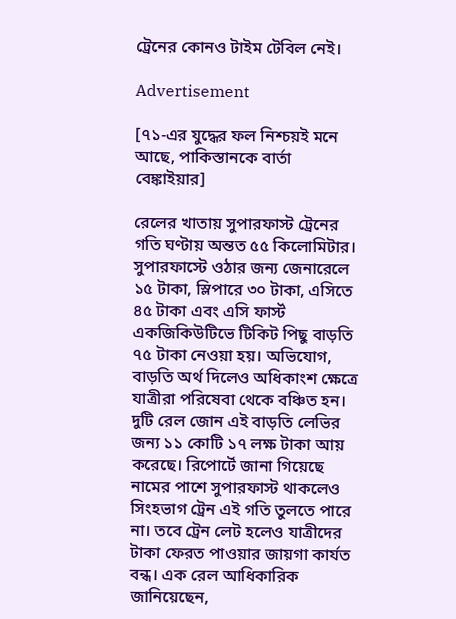ট্রেনের কোনও টাইম টেবিল নেই।

Advertisement

[৭১-এর যুদ্ধের ফল নিশ্চয়ই মনে আছে, পাকিস্তানকে বার্তা বেঙ্কাইয়ার]

রেলের খাতায় সুপারফাস্ট ট্রেনের গতি ঘণ্টায় অন্তত ৫৫ কিলোমিটার। সুপারফাস্টে ওঠার জন্য জেনারেলে ১৫ টাকা, স্লিপারে ৩০ টাকা, এসিতে ৪৫ টাকা এবং এসি ফার্স্ট একজিকিউটিভে টিকিট পিছু বাড়তি ৭৫ টাকা নেওয়া হয়। অভিযোগ, বাড়তি অর্থ দিলেও অধিকাংশ ক্ষেত্রে যাত্রীরা পরিষেবা থেকে বঞ্চিত হন। দুটি রেল জোন এই বাড়তি লেভির জন্য ১১ কোটি ১৭ লক্ষ টাকা আয় করেছে। রিপোর্টে জানা গিয়েছে নামের পাশে সুপারফাস্ট থাকলেও সিংহভাগ ট্রেন এই গতি তুলতে পারে না। তবে ট্রেন লেট হলেও যাত্রীদের টাকা ফেরত পাওয়ার জায়গা কার্যত বন্ধ। এক রেল আধিকারিক জানিয়েছেন,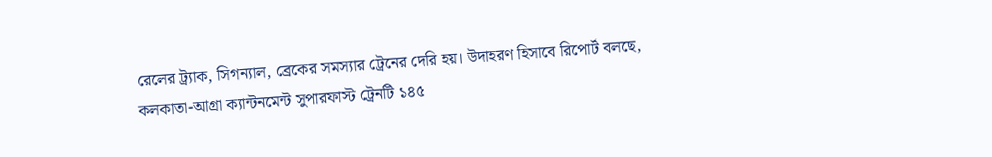রেলের ট্র্যাক, সিগন্যাল, ব্রেকের সমস্যার ট্রেনের দেরি হয়। উদাহরণ হিসাবে রিপোর্ট বলছে, কলকাতা-আগ্রা ক্যান্টনমেন্ট সুপারফাস্ট ট্রেনটি ১৪৫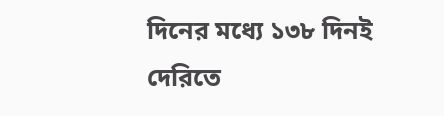দিনের মধ্যে ১৩৮ দিনই দেরিতে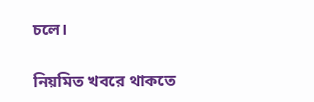চলে।

নিয়মিত খবরে থাকতে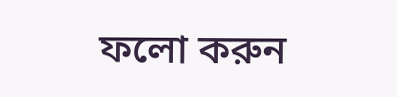ফলো করুন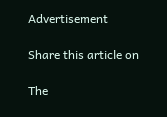Advertisement

Share this article on

The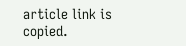article link is copied.